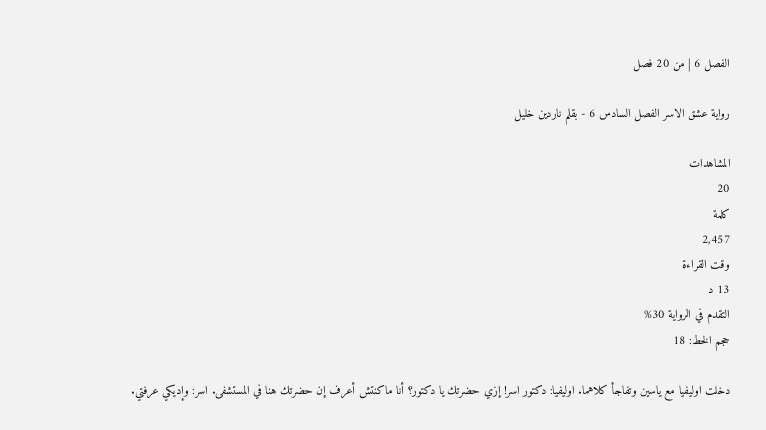الفصل 6 | من 20 فصل

رواية عشق الاسر الفصل السادس 6 - بقلم ناردين خليل

المشاهدات
20
كلمة
2,457
وقت القراءة
13 د
التقدم في الرواية 30%
حجم الخط: 18

دخلت اوليفيا مع ياسين وتفاجأ كلاهما. اوليفيا: دكتور اسر! إزي حضرتك يا دكتور؟ أنا ماكنتش أعرف إن حضرتك هنا في المستشفى. اسر: وإديكي عرفتي.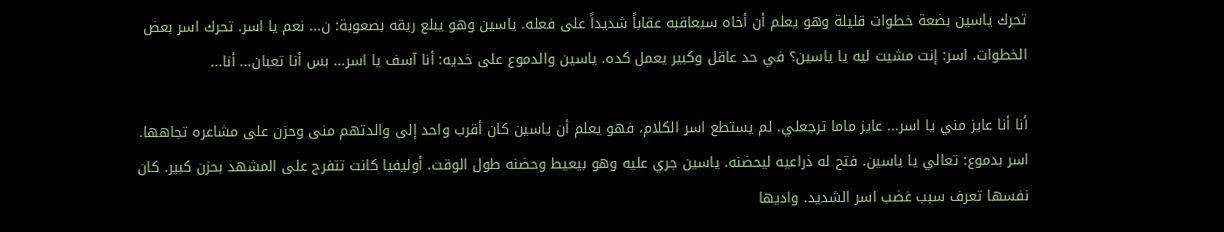تحرك ياسين بضعة خطوات قليلة وهو يعلم أن أخاه سيعاقبه عقاباً شديداً على فعله. ياسين وهو يبلع ريقه بصعوبة: ن... نعم يا اسر. تحرك اسر بعض الخطوات. اسر: إنت مشيت ليه يا ياسين؟ في حد عاقل وكبير يعمل كده. ياسين والدموع على خديه: أنا آسف يا اسر... بس أنا تعبان... أنا...

أنا أنا عايز مني يا اسر... عايز ماما ترجعلي. لم يستطع اسر الكلام، فهو يعلم أن ياسين كان أقرب واحد إلى والدتهم منى وحزن على مشاعره تجاهها. اسر بدموع: تعالي يا ياسين. فتح له ذراعيه ليحضنه. ياسين جري عليه وهو بيعيط وحضنه طول الوقت. أوليفيا كانت تتفرج على المشهد بحزن كبير. كان نفسها تعرف سبب غضب اسر الشديد. واديها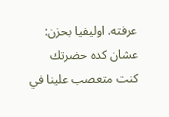عرفته. اوليفيا بحزن: عشان كده حضرتك كنت متعصب علينا في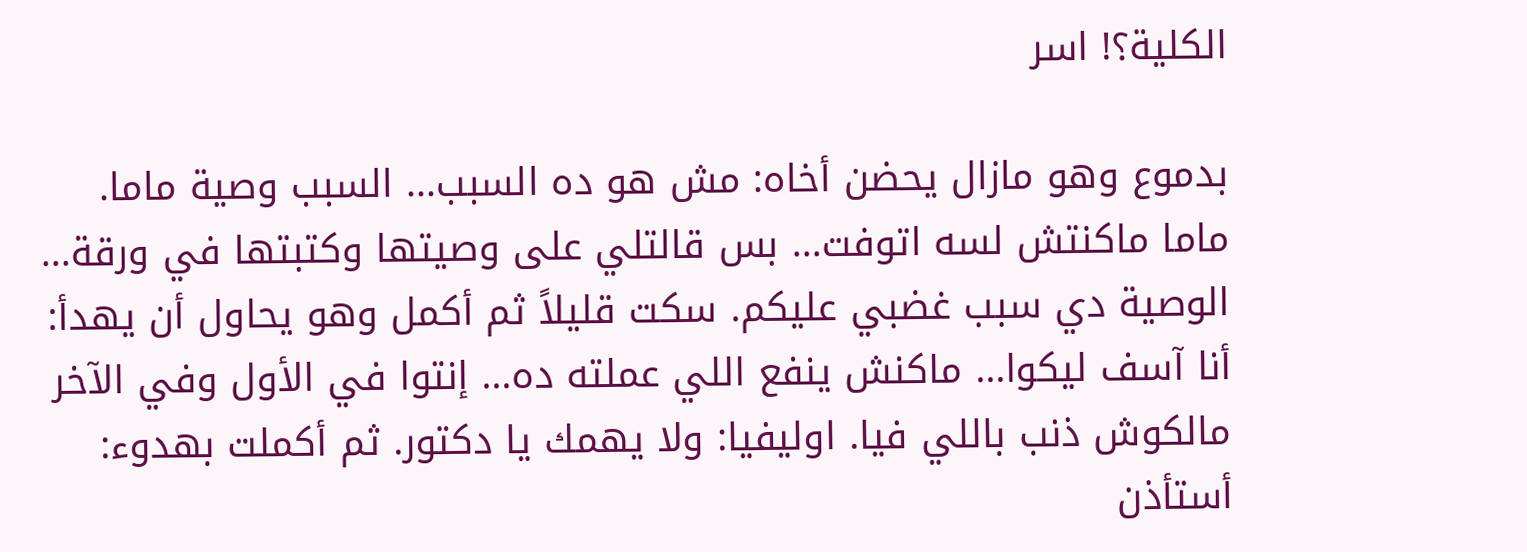الكلية؟! اسر

بدموع وهو مازال يحضن أخاه: مش هو ده السبب... السبب وصية ماما. ماما ماكنتش لسه اتوفت... بس قالتلي على وصيتها وكتبتها في ورقة... الوصية دي سبب غضبي عليكم. سكت قليلاً ثم أكمل وهو يحاول أن يهدأ: أنا آسف ليكوا... ماكنش ينفع اللي عملته ده... إنتوا في الأول وفي الآخر مالكوش ذنب باللي فيا. اوليفيا: ولا يهمك يا دكتور. ثم أكملت بهدوء: أستأذن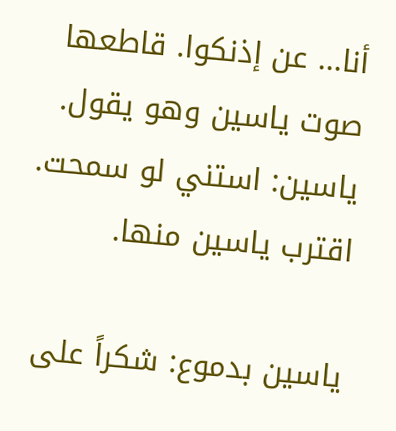أنا... عن إذنكوا. قاطعها صوت ياسين وهو يقول. ياسين: استني لو سمحت. اقترب ياسين منها.

ياسين بدموع: شكراً على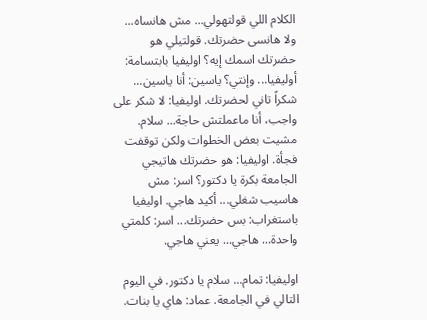الكلام اللي قولتهولي... مش هانساه... ولا هانسى حضرتك. قولتيلي هو حضرتك اسمك إيه؟ اوليفيا بابتسامة: أوليفيا... وإنتي؟ ياسين: أنا ياسين... شكراً تاني لحضرتك. اوليفيا: لا شكر على واجب، أنا ماعملتش حاجة... سلام. مشيت بعض الخطوات ولكن توقفت فجأة. اوليفيا: هو حضرتك هاتيجي الجامعة بكرة يا دكتور؟ اسر: مش هاسيب شغلي... أكيد هاجي. اوليفيا باستغراب: بس حضرتك... اسر: كلمتي واحدة... هاجي... يعني هاجي.

اوليفيا: تمام... سلام يا دكتور. في اليوم التالي في الجامعة. عماد: هاي يا بنات.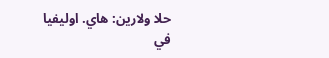حلا ولارين: هاي. اوليفيا في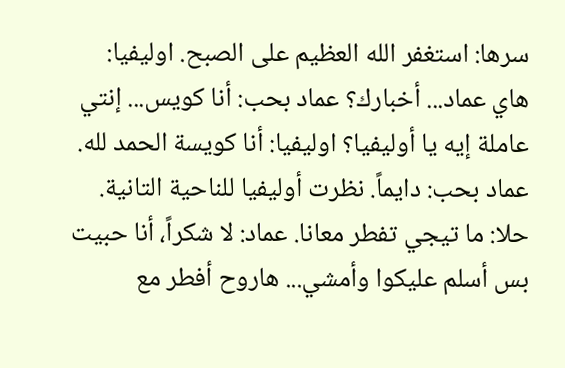سرها: استغفر الله العظيم على الصبح. اوليفيا: هاي عماد... أخبارك؟ عماد بحب: أنا كويس... إنتي عاملة إيه يا أوليفيا؟ اوليفيا: أنا كويسة الحمد لله. عماد بحب: دايماً. نظرت أوليفيا للناحية التانية. حلا: ما تيجي تفطر معانا. عماد: لا شكراً، أنا حبيت بس أسلم عليكوا وأمشي... هاروح أفطر مع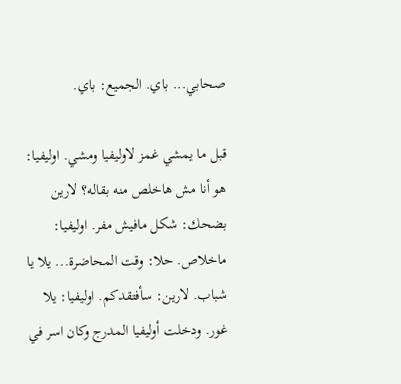صحابي... باي. الجميع: باي.

قبل ما يمشي غمز لاوليفيا ومشي. اوليفيا: هو أنا مش هاخلص منه بقاله؟ لارين بضحك: شكل مافيش مفر. اوليفيا: ماخلاص. حلا: وقت المحاضرة... يلا يا شباب. لارين: سأفتقدكم. اوليفيا: يلا غور. ودخلت أوليفيا المدرج وكان اسر في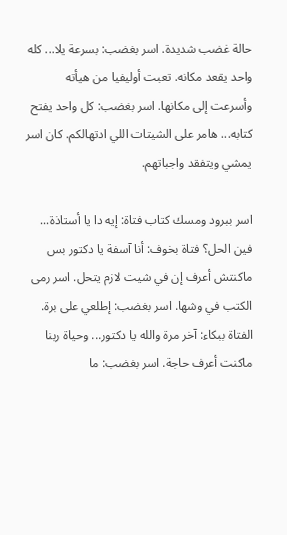حالة غضب شديدة. اسر بغضب: بسرعة يلا... كله واحد يقعد مكانه. تعبت أوليفيا من هيأته وأسرعت إلى مكانها. اسر بغضب: كل واحد يفتح كتابه... هامر على الشيتات اللي ادتهالكم. كان اسر يمشي ويتفقد واجباتهم.

اسر ببرود ومسك كتاب فتاة: إيه دا يا أستاذة... فين الحل؟ فتاة بخوف: أنا آسفة يا دكتور بس ماكنتش أعرف إن في شيت لازم يتحل. اسر رمى الكتب في وشها. اسر بغضب: إطلعي على برة. الفتاة ببكاء: آخر مرة والله يا دكتور... وحياة ربنا ماكنت أعرف حاجة. اسر بغضب: ما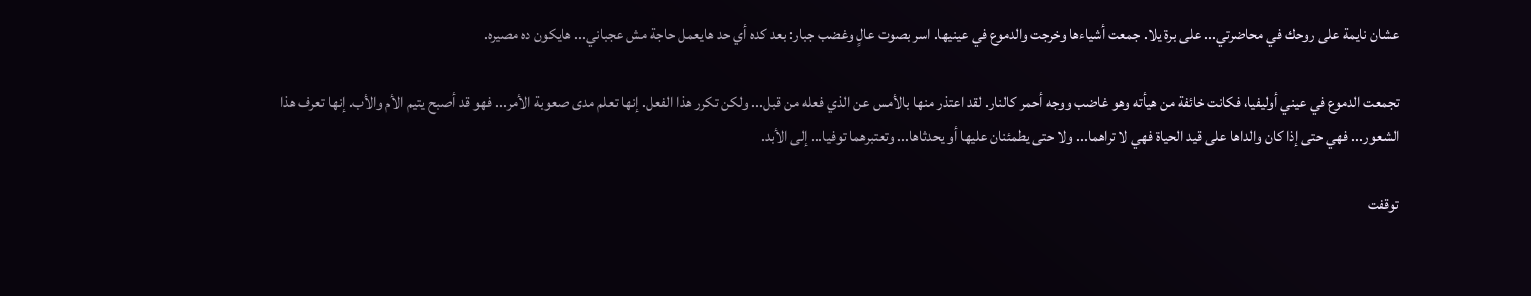عشان نايمة على روحك في محاضرتي... على برة يلا. جمعت أشياءها وخرجت والدموع في عينيها. اسر بصوت عالٍ وغضب جبار: بعد كده أي حد هايعمل حاجة مش عجباني... هايكون ده مصيره.

تجمعت الدموع في عيني أوليفيا، فكانت خائفة من هيأته وهو غاضب ووجه أحمر كالنار. لقد اعتذر منها بالأمس عن الذي فعله من قبل... ولكن تكرر هذا الفعل. إنها تعلم مدى صعوبة الأمر... فهو قد أصبح يتيم الأم والأب. إنها تعرف هذا الشعور... فهي حتى إذا كان والداها على قيد الحياة فهي لا تراهما... ولا حتى يطمئنان عليها أو يحدثاها... وتعتبرهما توفيا... إلى الأبد.

توقفت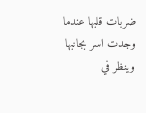ضربات قلبها عندما وجدت اسر بجانبها وينظر في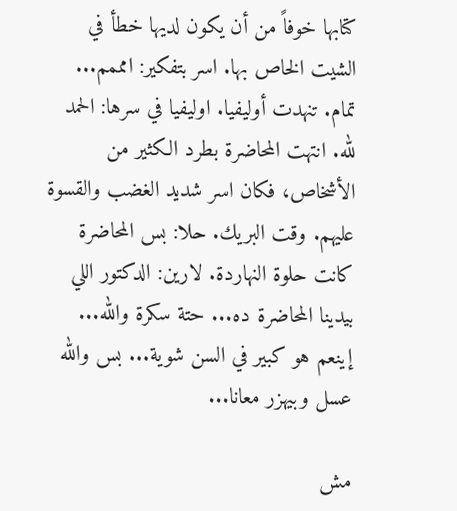كتابها خوفاً من أن يكون لديها خطأ في الشيت الخاص بها. اسر بتفكير: امممم... تمام. تنهدت أوليفيا. اوليفيا في سرها: الحمد لله. انتهت المحاضرة بطرد الكثير من الأشخاص، فكان اسر شديد الغضب والقسوة عليهم. وقت البريك. حلا: بس المحاضرة كانت حلوة النهاردة. لارين: الدكتور اللي بيدينا المحاضرة ده... حتة سكرة والله... إينعم هو كبير في السن شوية... بس والله عسل وبيهزر معانا...

مش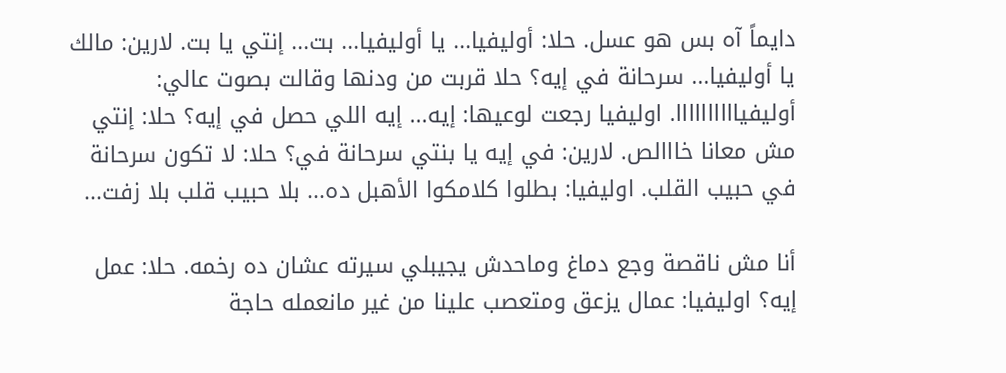دايماً آه بس هو عسل. حلا: أوليفيا... يا أوليفيا... بت... إنتي يا بت. لارين: مالك يا أوليفيا... سرحانة في إيه؟ حلا قربت من ودنها وقالت بصوت عالي: أوليفياااااااااا. اوليفيا رجعت لوعيها: إيه... إيه اللي حصل في إيه؟ حلا: إنتي مش معانا خااالص. لارين: في إيه يا بنتي سرحانة في؟ حلا: لا تكون سرحانة في حبيب القلب. اوليفيا: بطلوا كلامكوا الأهبل ده... بلا حبيب قلب بلا زفت...

أنا مش ناقصة وجع دماغ وماحدش يجيبلي سيرته عشان ده رخمه. حلا: عمل إيه؟ اوليفيا: عمال يزعق ومتعصب علينا من غير مانعمله حاجة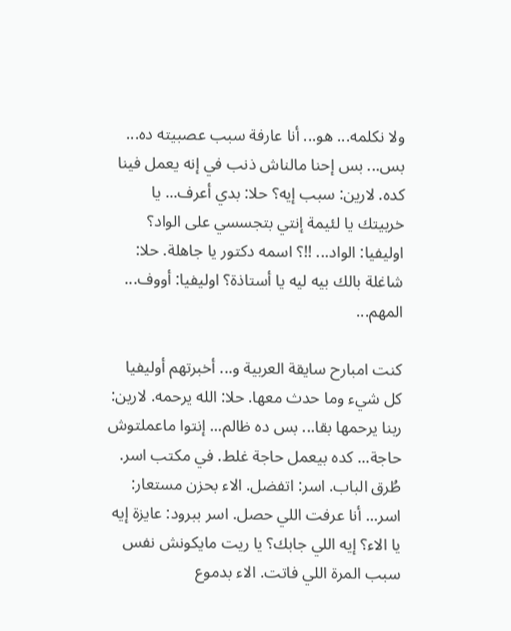ولا نكلمه... هو... أنا عارفة سبب عصبيته ده... بس... بس إحنا مالناش ذنب في إنه يعمل فينا كده. لارين: سبب إيه؟ حلا: بدي أعرف... يا خربيتك يا لئيمة إنتي بتجسسي على الواد؟ اوليفيا: الواد... !!؟ اسمه دكتور يا جاهلة. حلا: شاغلة بالك بيه ليه يا أستاذة؟ اوليفيا: أووف... المهم...

كنت امبارح سايقة العربية و... أخبرتهم أوليفيا كل شيء وما حدث معها. حلا: الله يرحمه. لارين: ربنا يرحمها بقا... بس ده ظالم... إنتوا ماعملتوش حاجة... كده بيعمل حاجة غلط. في مكتب اسر. طُرق الباب. اسر: اتفضل. الاء بحزن مستعار: اسر... أنا عرفت اللي حصل. اسر ببرود: عايزة إيه يا الاء؟ إيه اللي جابك؟ يا ريت مايكونش نفس سبب المرة اللي فاتت. الاء بدموع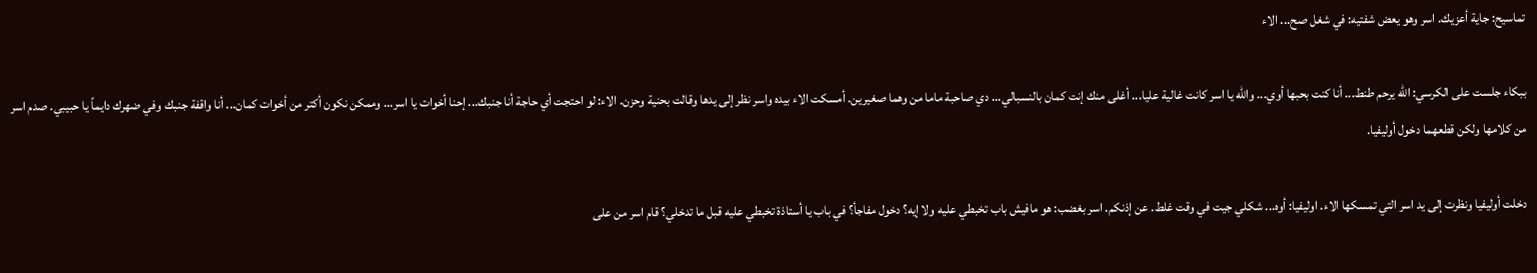تماسيح: جاية أعزيك. اسر وهو يعض شفتيه: في شغل صح... الاء

ببكاء جلست على الكرسي: الله يرحم طنط... أنا كنت بحبها أوي... والله يا اسر كانت غالية عليا... أغلى منك إنت كمان بالنسبالي... دي صاحبة ماما من وهما صغيرين. أمسكت الاء بيده واسر نظر إلى يدها وقالت بحنية وحزن. الاء: لو احتجت أي حاجة أنا جنبك... إحنا أخوات يا اسر... وممكن نكون أكتر من أخوات كمان... أنا واقفة جنبك وفي ضهرك دايماً يا حبيبي. صدم اسر من كلامها ولكن قطعهما دخول أوليفيا.

دخلت أوليفيا ونظرت إلى يد اسر التي تمسكها الاء. اوليفيا: أوه... شكلي جيت في وقت غلط. عن إذنكم. اسر بغضب: هو مافيش باب تخبطي عليه ولا إيه؟ دخول مفاجأ؟ في باب يا أستاذة تخبطي عليه قبل ما تدخلي؟ قام اسر من على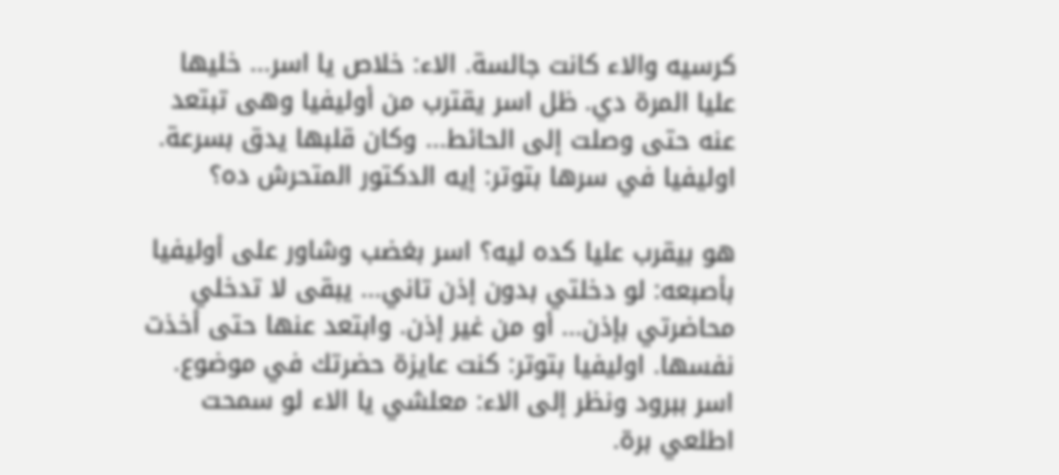كرسيه والاء كانت جالسة. الاء: خلاص يا اسر... خليها عليا المرة دي. ظل اسر يقترب من أوليفيا وهى تبتعد عنه حتى وصلت إلى الحائط... وكان قلبها يدق بسرعة. اوليفيا في سرها بتوتر: إيه الدكتور المتحرش ده؟

هو بيقرب عليا كده ليه؟ اسر بغضب وشاور على أوليفيا بأصبعه: لو دخلتي بدون إذن تاني... يبقى لا تدخلي محاضرتي بإذن... أو من غير إذن. وابتعد عنها حتى أخذت نفسها. اوليفيا بتوتر: كنت عايزة حضرتك في موضوع. اسر ببرود ونظر إلى الاء: معلشي يا الاء لو سمحت اطلعي برة.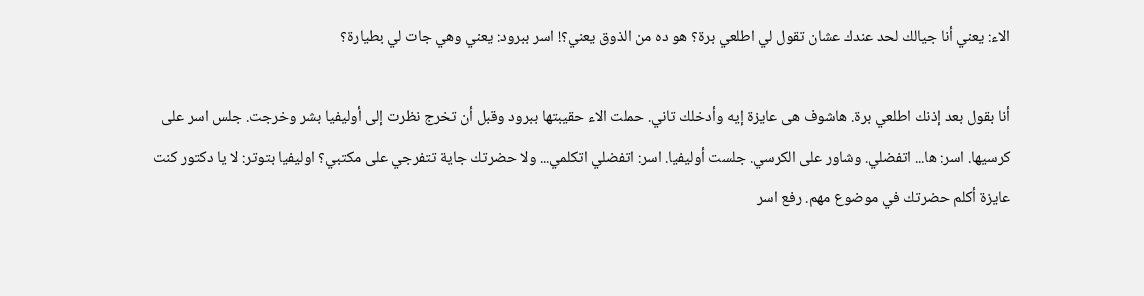الاء: يعني أنا جيالك لحد عندك عشان تقول لي اطلعي برة؟ هو ده من الذوق يعني؟! اسر ببرود: يعني وهي جات لي بطيارة؟

أنا بقول بعد إذنك اطلعي برة. هاشوف هى عايزة إيه وأدخلك تاني. حملت الاء حقيبتها ببرود وقبل أن تخرج نظرت إلى أوليفيا بشر وخرجت. جلس اسر على كرسيها. اسر: ها... اتفضلي. وشاور على الكرسي. جلست أوليفيا. اسر: اتفضلي اتكلمي... ولا حضرتك جاية تتفرجي على مكتبي؟ اوليفيا بتوتر: لا يا دكتور كنت عايزة أكلم حضرتك في موضوع مهم. رفع اسر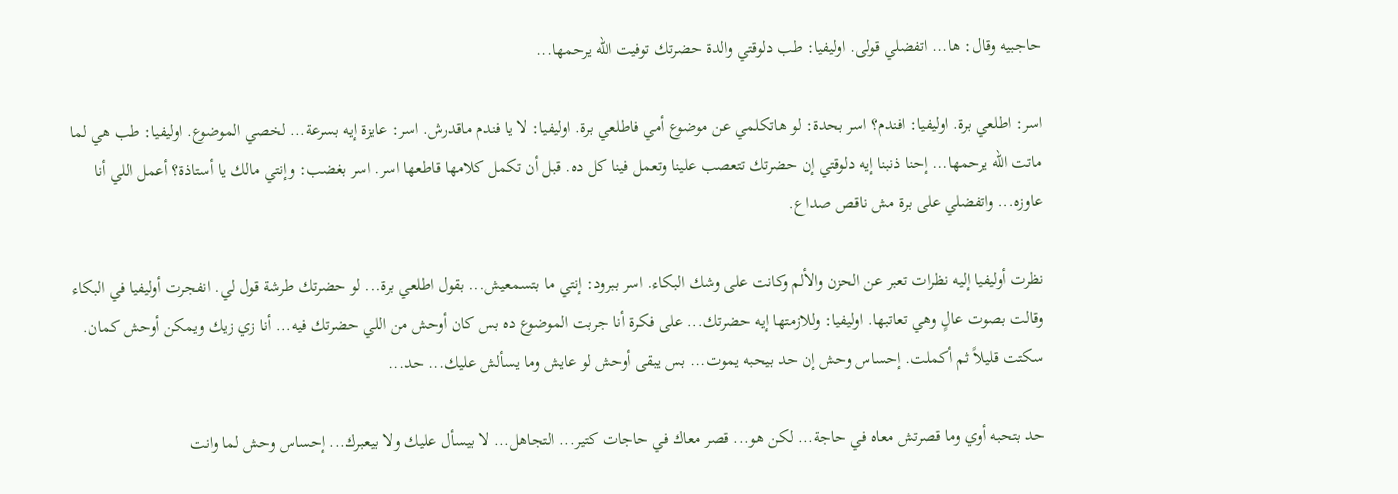حاجبيه وقال: ها... اتفضلي قولى. اوليفيا: طب دلوقتي والدة حضرتك توفيت الله يرحمها...

اسر: اطلعي برة. اوليفيا: افندم؟ اسر بحدة: لو هاتكلمي عن موضوع أمي فاطلعي برة. اوليفيا: لا يا فندم ماقدرش. اسر: عايزة إيه بسرعة... لخصي الموضوع. اوليفيا: طب هي لما ماتت الله يرحمها... إحنا ذنبنا إيه دلوقتي إن حضرتك تتعصب علينا وتعمل فينا كل ده. قبل أن تكمل كلامها قاطعها اسر. اسر بغضب: وإنتي مالك يا أستاذة؟ أعمل اللي أنا عاوزه... واتفضلي على برة مش ناقص صداع.

نظرت أوليفيا إليه نظرات تعبر عن الحزن والألم وكانت على وشك البكاء. اسر ببرود: إنتي ما بتسمعيش... بقول اطلعي برة... لو حضرتك طرشة قول لي. انفجرت أوليفيا في البكاء وقالت بصوت عالٍ وهي تعاتبها. اوليفيا: وللازمتها إيه حضرتك... على فكرة أنا جربت الموضوع ده بس كان أوحش من اللي حضرتك فيه... أنا زي زيك ويمكن أوحش كمان. سكتت قليلاً ثم أكملت. إحساس وحش إن حد بيحبه يموت... بس يبقى أوحش لو عايش وما يسألش عليك... حد...

حد بتحبه أوي وما قصرتش معاه في حاجة... لكن هو... قصر معاك في حاجات كتير... التجاهل... لا بيسأل عليك ولا بيعبرك... إحساس وحش لما وانت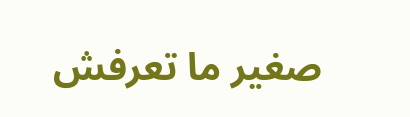صغير ما تعرفش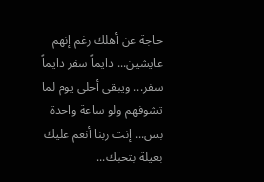حاجة عن أهلك رغم إنهم عايشين... دايماً سفر دايماً سفر... ويبقى أحلى يوم لما تشوفهم ولو ساعة واحدة بس... إنت ربنا أنعم عليك بعيلة بتحبك...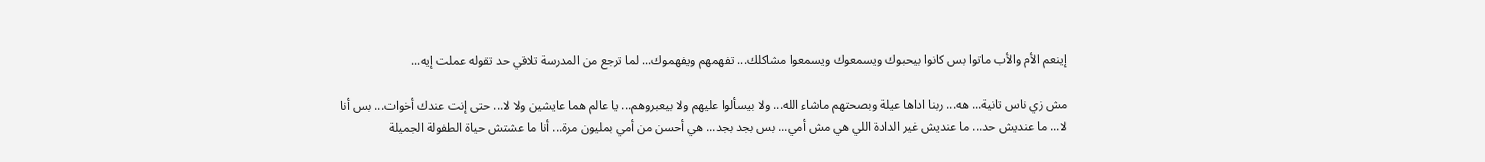إينعم الأم والأب ماتوا بس كانوا بيحبوك ويسمعوك ويسمعوا مشاكلك... تفهمهم ويفهموك... لما ترجع من المدرسة تلاقي حد تقوله عملت إيه...

مش زي ناس تانية... هه... ربنا اداها عيلة وبصحتهم ماشاء الله... ولا بيسألوا عليهم ولا بيعبروهم... يا عالم هما عايشين ولا لا... حتى إنت عندك أخوات... بس أنا لا... ما عنديش حد... ما عنديش غير الدادة اللي هي مش أمي... بس بجد بجد... هي أحسن من أمي بمليون مرة... أنا ما عشتش حياة الطفولة الجميلة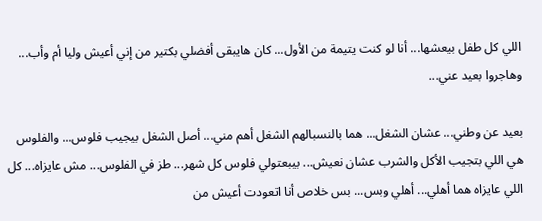اللي كل طفل بيعشها... أنا لو كنت يتيمة من الأول... كان هايبقى أفضلي بكتير من إني أعيش وليا أم وأب... وهاجروا بعيد عني...

بعيد عن وطني... عشان الشغل... هما بالنسبالهم الشغل أهم مني... أصل الشغل بيجيب فلوس... والفلوس هي اللي بتجيب الأكل والشرب عشان نعيش... بيبعتولي فلوس كل شهر... طز في الفلوس... مش عايزاه... كل اللي عايزاه هما أهلي... أهلي وبس... بس خلاص أنا اتعودت أعيش من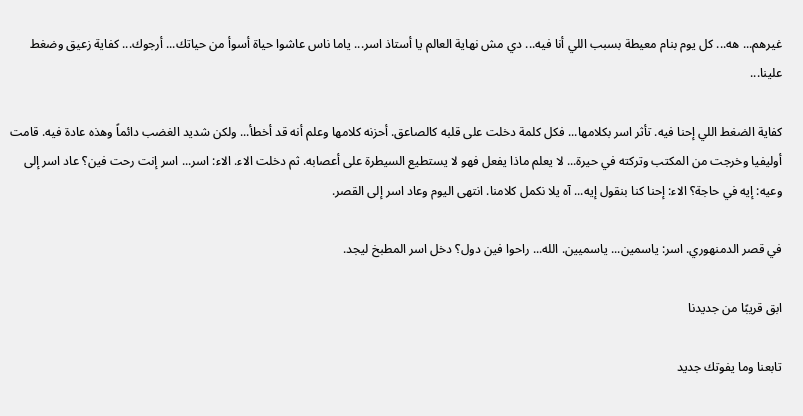غيرهم... هه... كل يوم بنام معيطة بسبب اللي أنا فيه... دي مش نهاية العالم يا أستاذ اسر... ياما ناس عاشوا حياة أسوأ من حياتك... أرجوك... كفاية زعيق وضغط علينا...

كفاية الضغط اللي إحنا فيه. تأثر اسر بكلامها... فكل كلمة دخلت على قلبه كالصاعق. أحزنه كلامها وعلم أنه قد أخطأ... ولكن شديد الغضب دائماً وهذه عادة فيه. قامت أوليفيا وخرجت من المكتب وتركته في حيرة... لا يعلم ماذا يفعل فهو لا يستطيع السيطرة على أعصابه. ثم دخلت الاء. الاء: اسر... اسر إنت رحت فين؟ عاد اسر إلى وعيه: إيه في حاجة؟ الاء: إحنا كنا بنقول إيه... آه يلا نكمل كلامنا. انتهى اليوم وعاد اسر إلى القصر.

في قصر الدمنهوري. اسر: ياسمين... ياسميين. الله... راحوا فين دول؟ دخل اسر المطبخ ليجد.

ابق قريبًا من جديدنا

تابعنا وما يفوتك جديد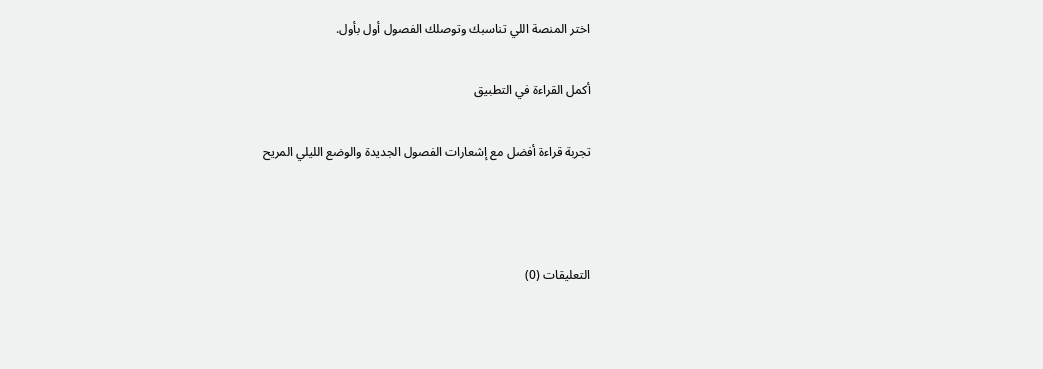اختر المنصة اللي تناسبك وتوصلك الفصول أول بأول.

أكمل القراءة في التطبيق

تجربة قراءة أفضل مع إشعارات الفصول الجديدة والوضع الليلي المريح



التعليقات (0)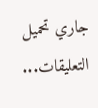جاري تحميل التعليقات...